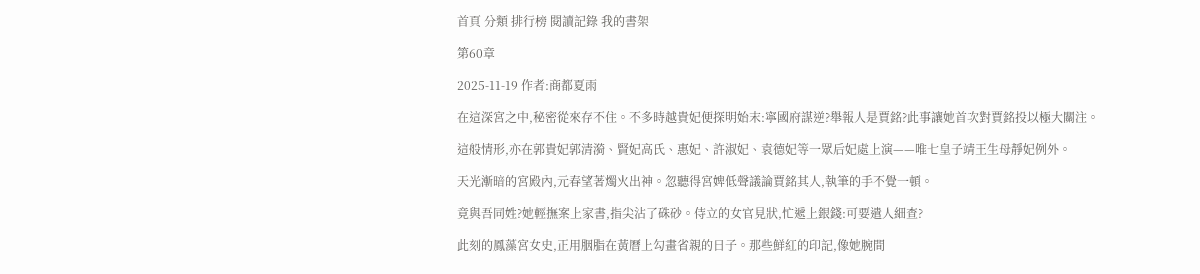首頁 分類 排行榜 閱讀記錄 我的書架

第60章

2025-11-19 作者:商都夏雨

在這深宮之中,秘密從來存不住。不多時越貴妃便探明始末:寧國府謀逆?舉報人是賈銘?此事讓她首次對賈銘投以極大關注。

這般情形,亦在郭貴妃郭清漪、賢妃高氏、惠妃、許淑妃、袁德妃等一眾后妃處上演——唯七皇子靖王生母靜妃例外。

天光漸暗的宮殿內,元春望著燭火出神。忽聽得宮婢低聲議論賈銘其人,執筆的手不覺一頓。

竟與吾同姓?她輕撫案上家書,指尖沾了硃砂。侍立的女官見狀,忙遞上銀錢:可要遣人細查?

此刻的鳳藻宮女史,正用胭脂在黃曆上勾畫省親的日子。那些鮮紅的印記,像她腕間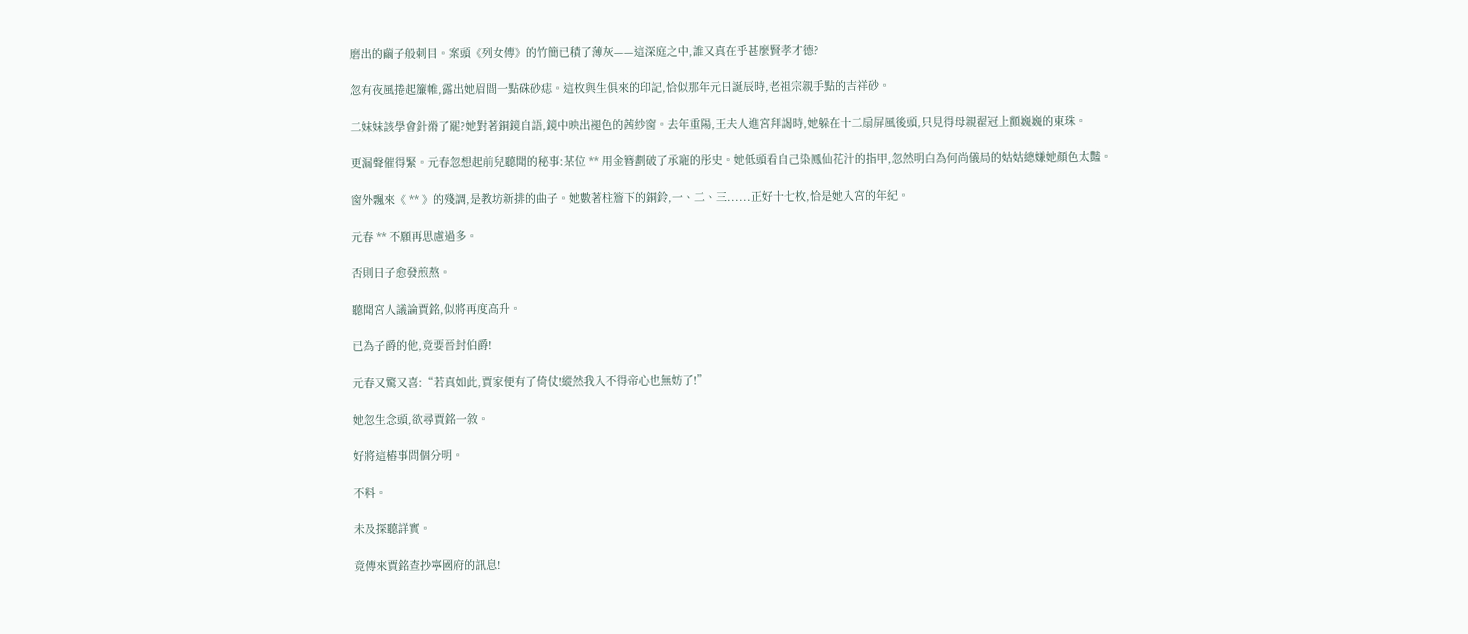磨出的繭子般刺目。案頭《列女傳》的竹簡已積了薄灰——這深庭之中,誰又真在乎甚麼賢孝才德?

忽有夜風捲起簾帷,露出她眉間一點硃砂痣。這枚與生俱來的印記,恰似那年元日誕辰時,老祖宗親手點的吉祥砂。

二妹妹該學會針黹了罷?她對著銅鏡自語,鏡中映出褪色的茜紗窗。去年重陽,王夫人進宮拜謁時,她躲在十二扇屏風後頭,只見得母親翟冠上顫巍巍的東珠。

更漏聲催得緊。元春忽想起前兒聽聞的秘事:某位 ** 用金簪劃破了承寵的彤史。她低頭看自己染鳳仙花汁的指甲,忽然明白為何尚儀局的姑姑總嫌她顏色太豔。

窗外飄來《 ** 》的殘調,是教坊新排的曲子。她數著柱簷下的銅鈴,一、二、三......正好十七枚,恰是她入宮的年紀。

元春 ** 不願再思慮過多。

否則日子愈發煎熬。

聽聞宮人議論賈銘,似將再度高升。

已為子爵的他,竟要晉封伯爵!

元春又驚又喜:“若真如此,賈家便有了倚仗!縱然我入不得帝心也無妨了!”

她忽生念頭,欲尋賈銘一敘。

好將這樁事問個分明。

不料。

未及探聽詳實。

竟傳來賈銘查抄寧國府的訊息!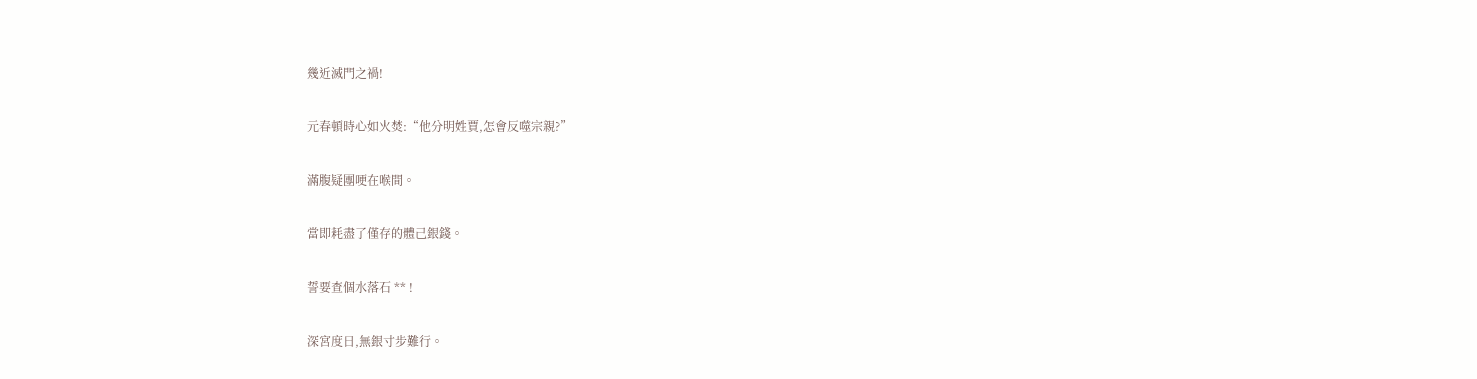幾近滅門之禍!

元春頓時心如火焚:“他分明姓賈,怎會反噬宗親?”

滿腹疑團哽在喉間。

當即耗盡了僅存的體己銀錢。

誓要查個水落石 ** !

深宮度日,無銀寸步難行。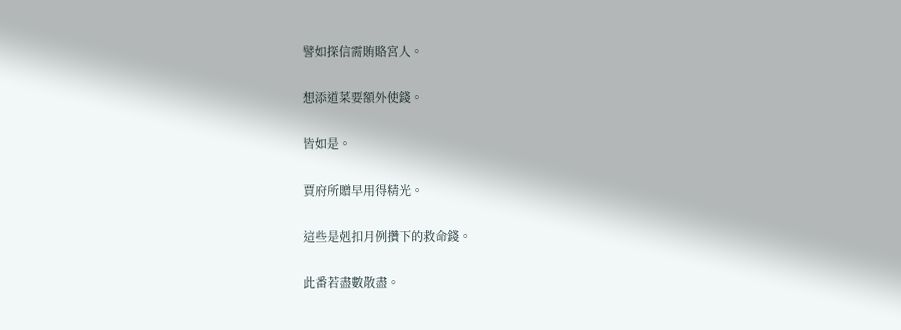譬如探信需賄賂宮人。

想添道菜要額外使錢。

皆如是。

賈府所贈早用得精光。

這些是剋扣月例攢下的救命錢。

此番若盡數散盡。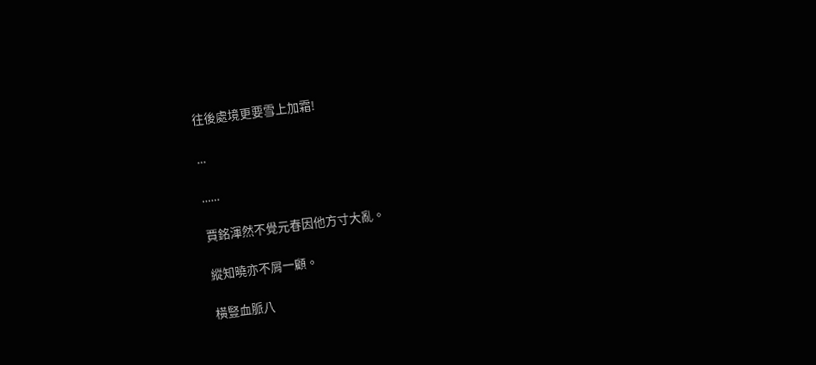往後處境更要雪上加霜!

...

......

賈銘渾然不覺元春因他方寸大亂。

縱知曉亦不屑一顧。

橫豎血脈八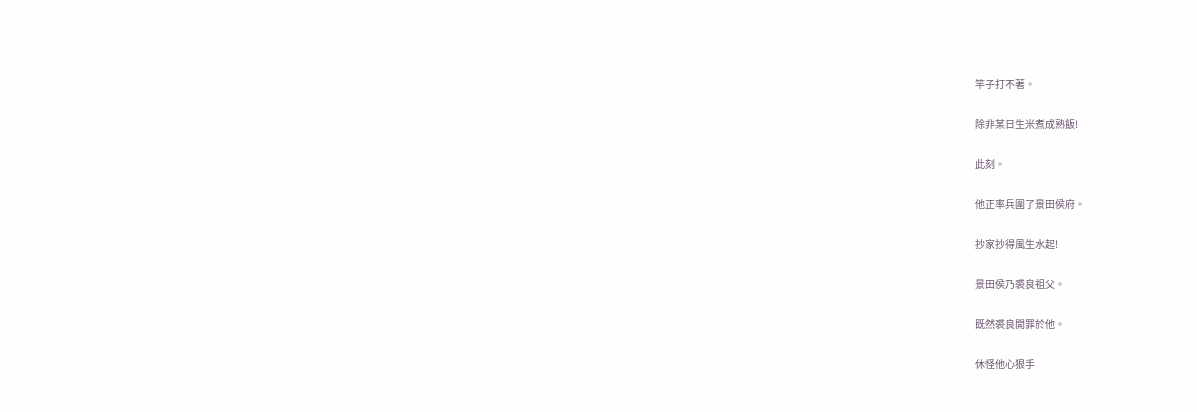竿子打不著。

除非某日生米煮成熟飯!

此刻。

他正率兵圍了景田侯府。

抄家抄得風生水起!

景田侯乃裘良祖父。

既然裘良開罪於他。

休怪他心狠手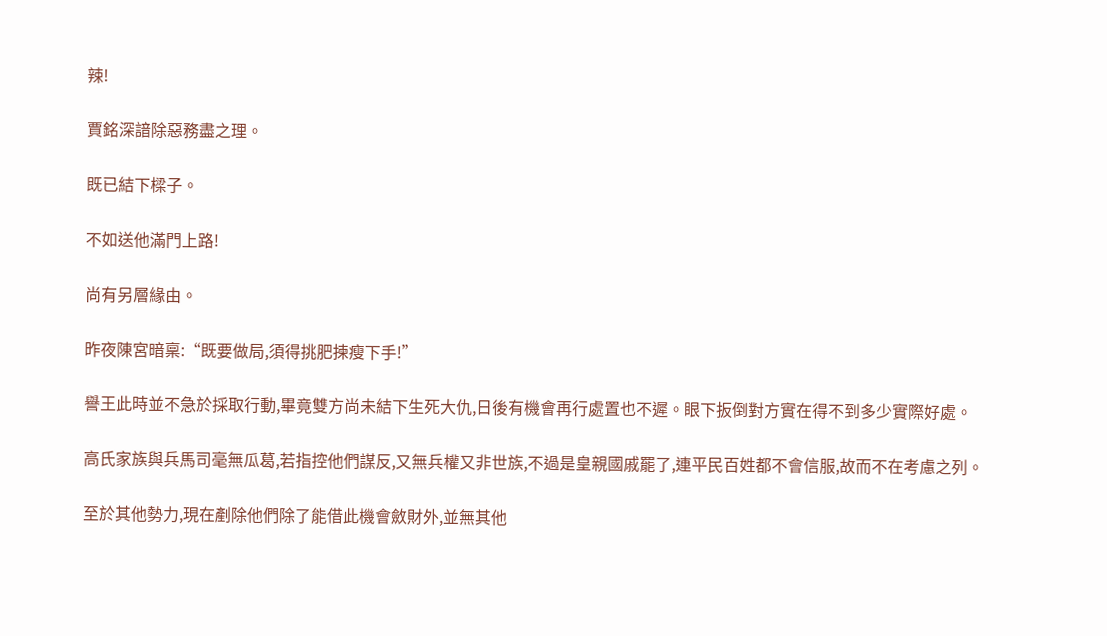辣!

賈銘深諳除惡務盡之理。

既已結下樑子。

不如送他滿門上路!

尚有另層緣由。

昨夜陳宮暗稟:“既要做局,須得挑肥揀瘦下手!”

譽王此時並不急於採取行動,畢竟雙方尚未結下生死大仇,日後有機會再行處置也不遲。眼下扳倒對方實在得不到多少實際好處。

高氏家族與兵馬司毫無瓜葛,若指控他們謀反,又無兵權又非世族,不過是皇親國戚罷了,連平民百姓都不會信服,故而不在考慮之列。

至於其他勢力,現在剷除他們除了能借此機會斂財外,並無其他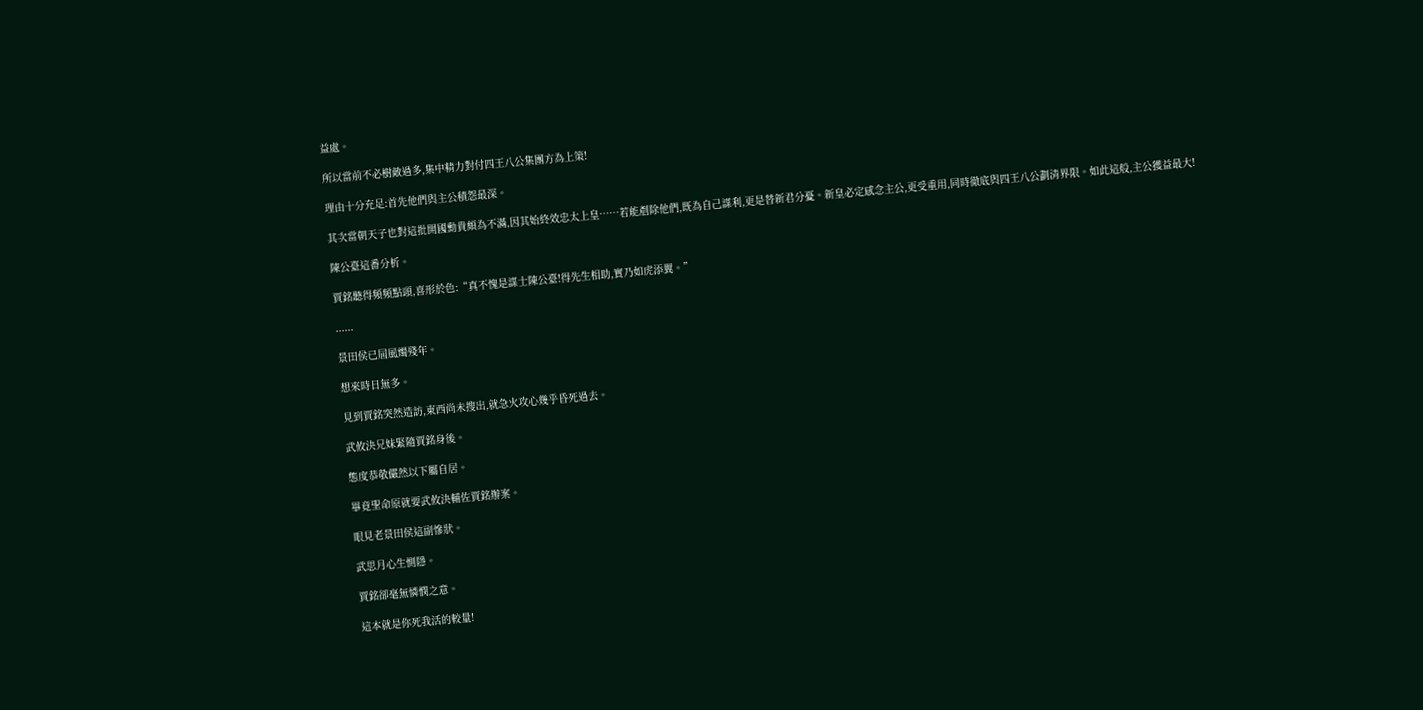益處。

所以當前不必樹敵過多,集中精力對付四王八公集團方為上策!

理由十分充足:首先他們與主公積怨最深。

其次當朝天子也對這批開國勳貴頗為不滿,因其始終效忠太上皇……若能剷除他們,既為自己謀利,更是替新君分憂。新皇必定感念主公,更受重用,同時徹底與四王八公劃清界限。如此這般,主公獲益最大!

陳公臺這番分析。

賈銘聽得頻頻點頭,喜形於色:“真不愧是謀士陳公臺!得先生相助,實乃如虎添翼。”

......

景田侯已屆風燭殘年。

想來時日無多。

見到賈銘突然造訪,東西尚未搜出,就急火攻心幾乎昏死過去。

武攸決兄妹緊隨賈銘身後。

態度恭敬儼然以下屬自居。

畢竟聖命原就要武攸決輔佐賈銘辦案。

眼見老景田侯這副慘狀。

武思月心生惻隱。

賈銘卻毫無憐憫之意。

這本就是你死我活的較量!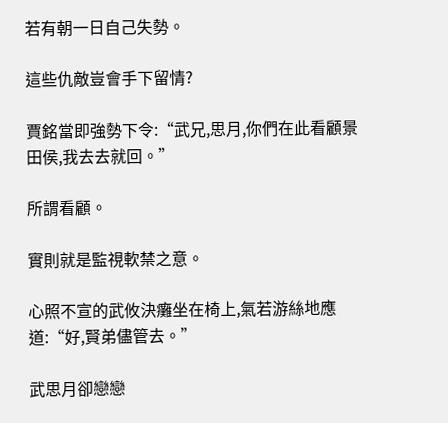若有朝一日自己失勢。

這些仇敵豈會手下留情?

賈銘當即強勢下令:“武兄,思月,你們在此看顧景田侯,我去去就回。”

所謂看顧。

實則就是監視軟禁之意。

心照不宣的武攸決癱坐在椅上,氣若游絲地應道:“好,賢弟儘管去。”

武思月卻戀戀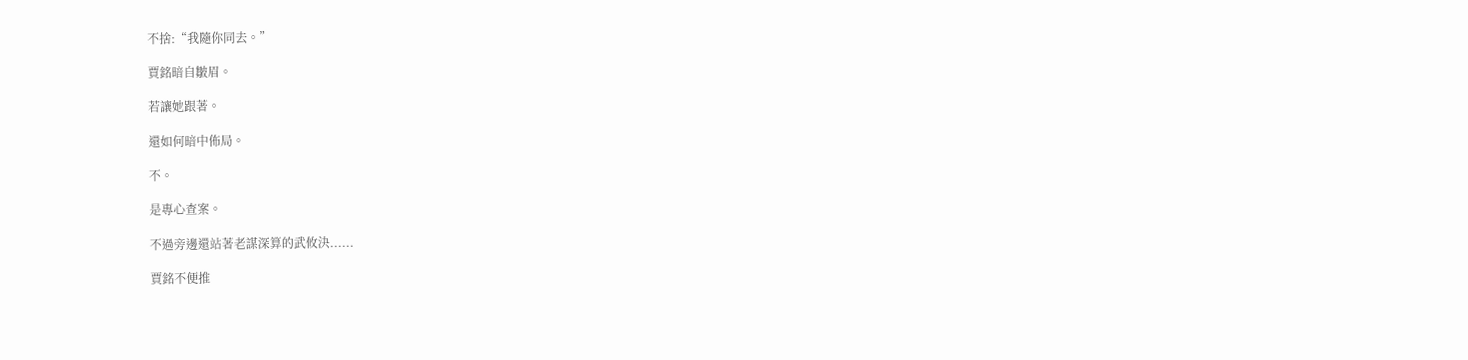不捨:“我隨你同去。”

賈銘暗自皺眉。

若讓她跟著。

還如何暗中佈局。

不。

是專心查案。

不過旁邊還站著老謀深算的武攸決......

賈銘不便推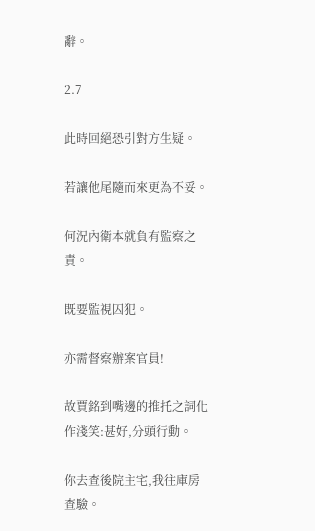辭。

2.7

此時回絕恐引對方生疑。

若讓他尾隨而來更為不妥。

何況內衛本就負有監察之責。

既要監視囚犯。

亦需督察辦案官員!

故賈銘到嘴邊的推托之詞化作淺笑:甚好,分頭行動。

你去查後院主宅,我往庫房查驗。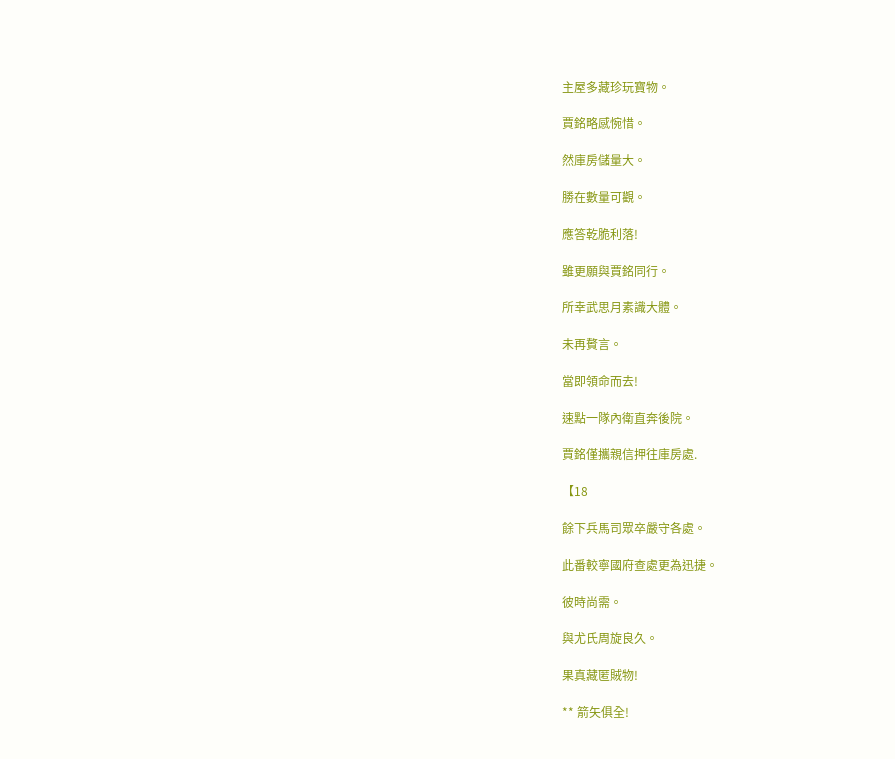主屋多藏珍玩寶物。

賈銘略感惋惜。

然庫房儲量大。

勝在數量可觀。

應答乾脆利落!

雖更願與賈銘同行。

所幸武思月素識大體。

未再贅言。

當即領命而去!

速點一隊內衛直奔後院。

賈銘僅攜親信押往庫房處.

【18

餘下兵馬司眾卒嚴守各處。

此番較寧國府查處更為迅捷。

彼時尚需。

與尤氏周旋良久。

果真藏匿賊物!

** 箭矢俱全!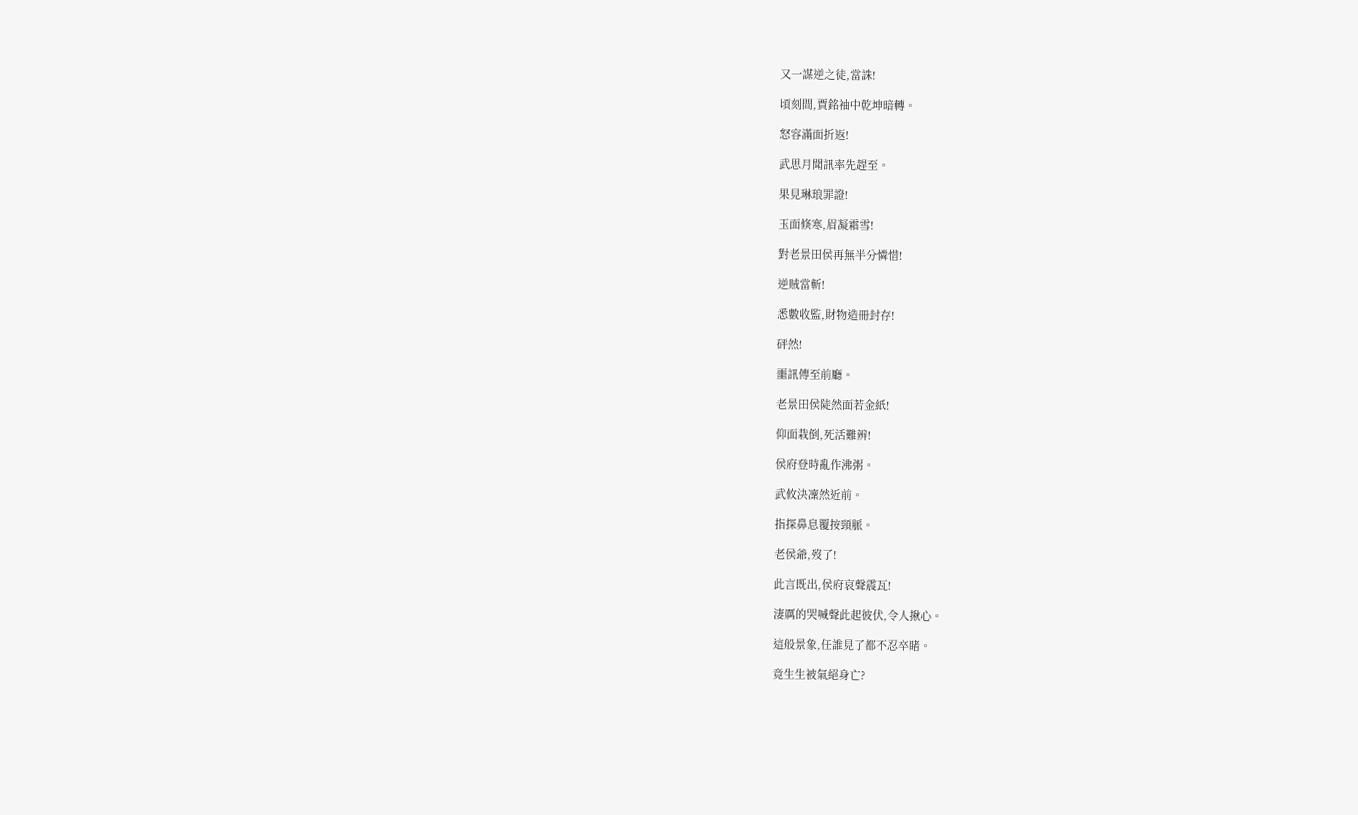又一謀逆之徒,當誅!

頃刻間,賈銘袖中乾坤暗轉。

怒容滿面折返!

武思月聞訊率先趕至。

果見琳琅罪證!

玉面倏寒,眉凝霜雪!

對老景田侯再無半分憐惜!

逆賊當斬!

悉數收監,財物造冊封存!

砰然!

噩訊傳至前廳。

老景田侯陡然面若金紙!

仰面栽倒,死活難辨!

侯府登時亂作沸粥。

武攸決凜然近前。

指探鼻息覆按頸脈。

老侯爺,歿了!

此言既出,侯府哀聲震瓦!

淒厲的哭喊聲此起彼伏,令人揪心。

這般景象,任誰見了都不忍卒睹。

竟生生被氣絕身亡?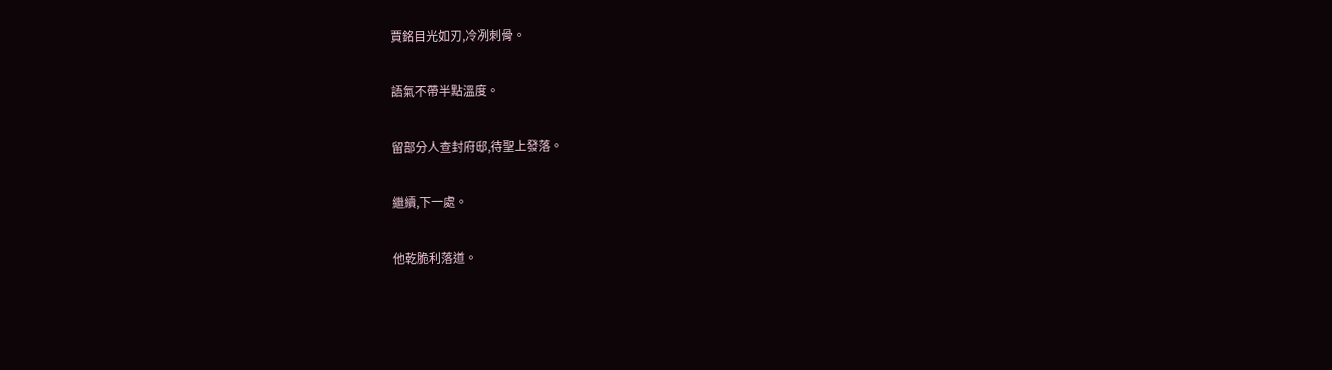賈銘目光如刃,冷冽刺骨。

語氣不帶半點溫度。

留部分人查封府邸,待聖上發落。

繼續,下一處。

他乾脆利落道。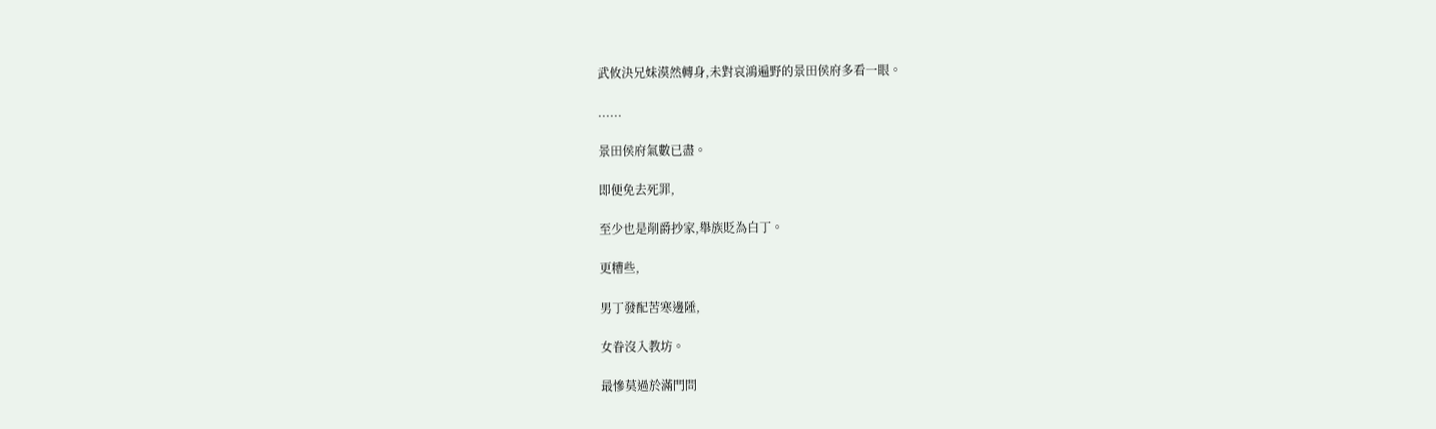武攸決兄妹漠然轉身,未對哀鴻遍野的景田侯府多看一眼。

......

景田侯府氣數已盡。

即便免去死罪,

至少也是削爵抄家,舉族貶為白丁。

更糟些,

男丁發配苦寒邊陲,

女眷沒入教坊。

最慘莫過於滿門問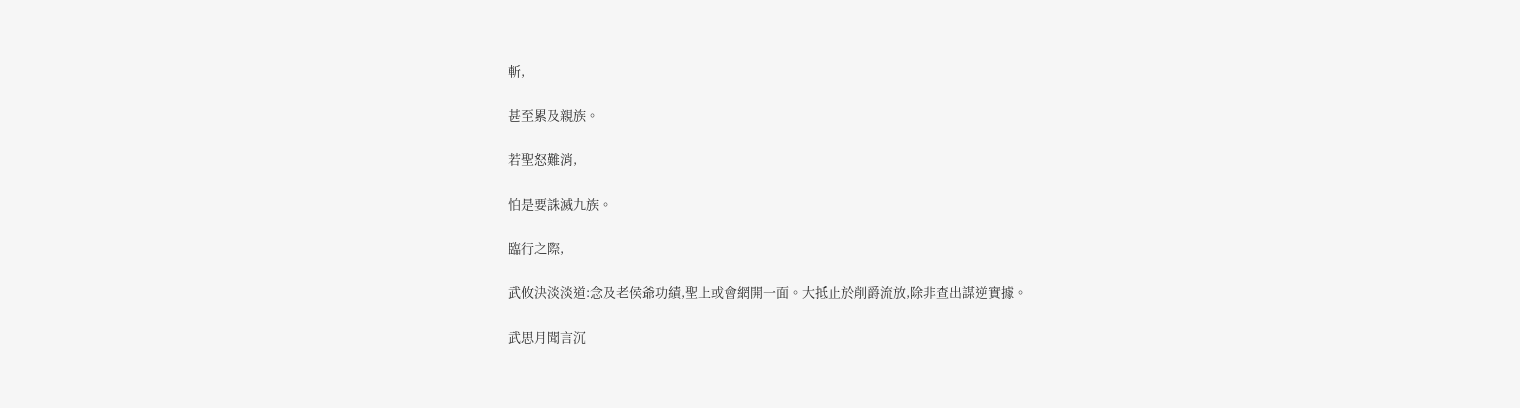斬,

甚至累及親族。

若聖怒難消,

怕是要誅滅九族。

臨行之際,

武攸決淡淡道:念及老侯爺功績,聖上或會網開一面。大抵止於削爵流放,除非查出謀逆實據。

武思月聞言沉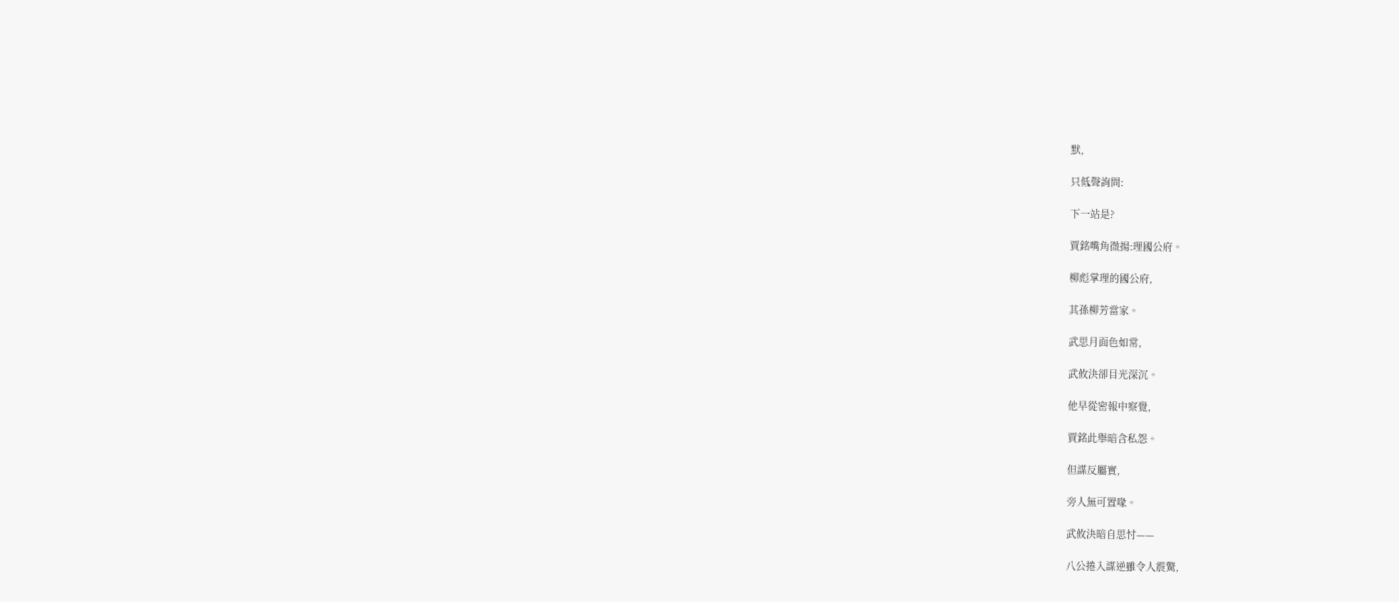默,

只低聲詢問:

下一站是?

賈銘嘴角微揚:理國公府。

柳彪掌理的國公府,

其孫柳芳當家。

武思月面色如常,

武攸決卻目光深沉。

他早從密報中察覺,

賈銘此舉暗含私怨。

但謀反屬實,

旁人無可置喙。

武攸決暗自思忖——

八公捲入謀逆雖令人震驚,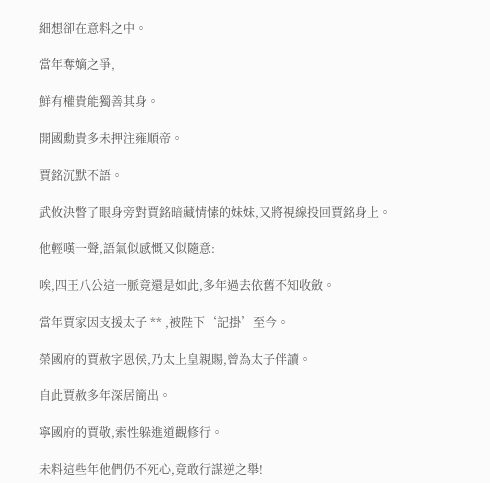細想卻在意料之中。

當年奪嫡之爭,

鮮有權貴能獨善其身。

開國勳貴多未押注雍順帝。

賈銘沉默不語。

武攸決瞥了眼身旁對賈銘暗藏情愫的妹妹,又將視線投回賈銘身上。

他輕嘆一聲,語氣似感慨又似隨意:

唉,四王八公這一脈竟還是如此,多年過去依舊不知收斂。

當年賈家因支援太子 ** ,被陛下‘記掛’至今。

榮國府的賈赦字恩侯,乃太上皇親賜,曾為太子伴讀。

自此賈赦多年深居簡出。

寧國府的賈敬,索性躲進道觀修行。

未料這些年他們仍不死心,竟敢行謀逆之舉!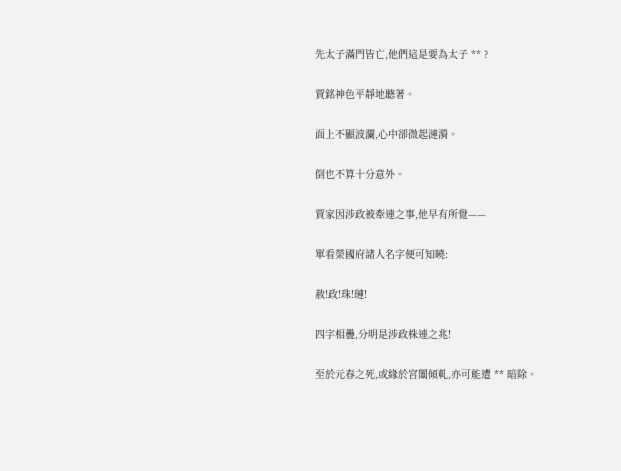先太子滿門皆亡,他們這是要為太子 ** ?

賈銘神色平靜地聽著。

面上不顯波瀾,心中卻微起漣漪。

倒也不算十分意外。

賈家因涉政被牽連之事,他早有所覺——

單看榮國府諸人名字便可知曉:

赦!政!珠!璉!

四字相疊,分明是涉政株連之兆!

至於元春之死,或緣於宮闈傾軋,亦可能遭 ** 暗除。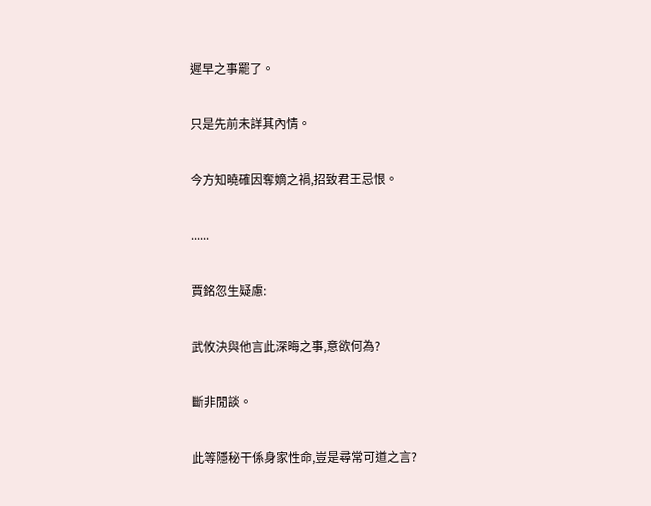遲早之事罷了。

只是先前未詳其內情。

今方知曉確因奪嫡之禍,招致君王忌恨。

......

賈銘忽生疑慮:

武攸決與他言此深晦之事,意欲何為?

斷非閒談。

此等隱秘干係身家性命,豈是尋常可道之言?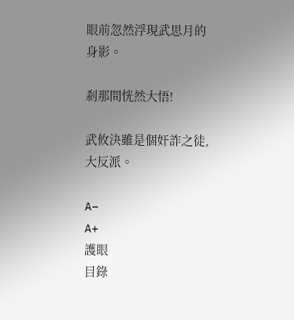眼前忽然浮現武思月的身影。

剎那間恍然大悟!

武攸決雖是個奸詐之徒,大反派。

A−
A+
護眼
目錄